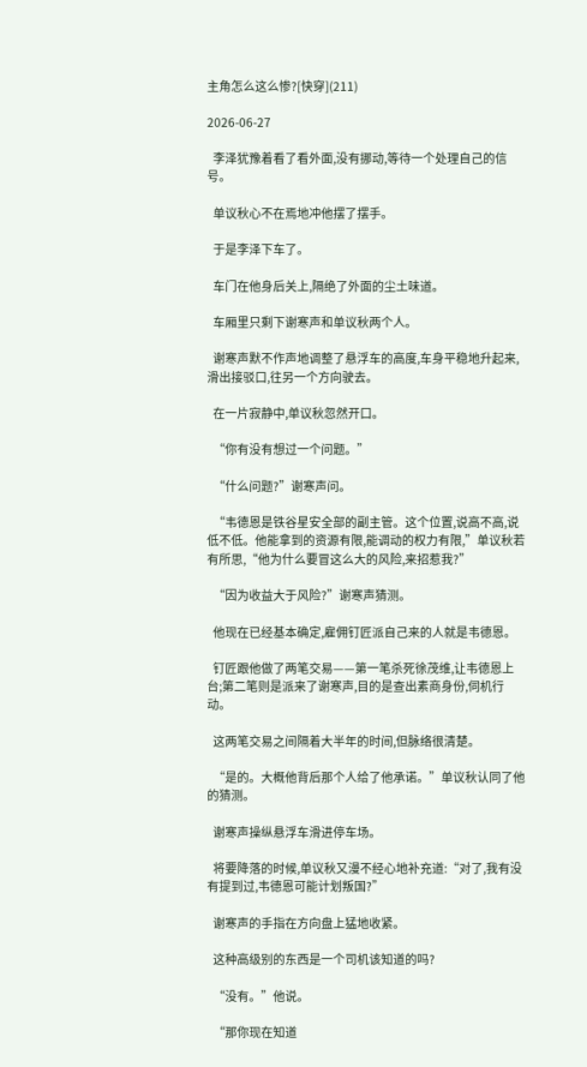主角怎么这么惨?[快穿](211)

2026-06-27

  李泽犹豫着看了看外面,没有挪动,等待一个处理自己的信号。

  单议秋心不在焉地冲他摆了摆手。

  于是李泽下车了。

  车门在他身后关上,隔绝了外面的尘土味道。

  车厢里只剩下谢寒声和单议秋两个人。

  谢寒声默不作声地调整了悬浮车的高度,车身平稳地升起来,滑出接驳口,往另一个方向驶去。

  在一片寂静中,单议秋忽然开口。

  “你有没有想过一个问题。”

  “什么问题?”谢寒声问。

  “韦德恩是铁谷星安全部的副主管。这个位置,说高不高,说低不低。他能拿到的资源有限,能调动的权力有限,”单议秋若有所思,“他为什么要冒这么大的风险,来招惹我?”

  “因为收益大于风险?”谢寒声猜测。

  他现在已经基本确定,雇佣钉匠派自己来的人就是韦德恩。

  钉匠跟他做了两笔交易——第一笔杀死徐茂维,让韦德恩上台;第二笔则是派来了谢寒声,目的是查出素商身份,伺机行动。

  这两笔交易之间隔着大半年的时间,但脉络很清楚。

  “是的。大概他背后那个人给了他承诺。”单议秋认同了他的猜测。

  谢寒声操纵悬浮车滑进停车场。

  将要降落的时候,单议秋又漫不经心地补充道:“对了,我有没有提到过,韦德恩可能计划叛国?”

  谢寒声的手指在方向盘上猛地收紧。

  这种高级别的东西是一个司机该知道的吗?

  “没有。”他说。

  “那你现在知道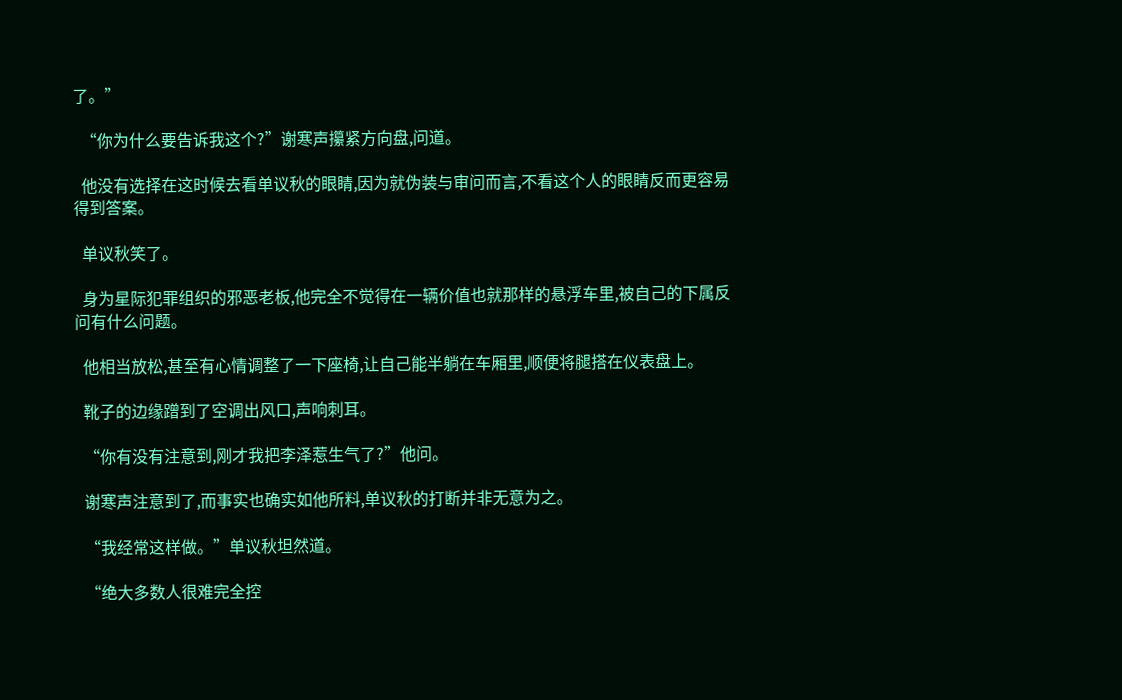了。”

  “你为什么要告诉我这个?”谢寒声攥紧方向盘,问道。

  他没有选择在这时候去看单议秋的眼睛,因为就伪装与审问而言,不看这个人的眼睛反而更容易得到答案。

  单议秋笑了。

  身为星际犯罪组织的邪恶老板,他完全不觉得在一辆价值也就那样的悬浮车里,被自己的下属反问有什么问题。

  他相当放松,甚至有心情调整了一下座椅,让自己能半躺在车厢里,顺便将腿搭在仪表盘上。

  靴子的边缘蹭到了空调出风口,声响刺耳。

  “你有没有注意到,刚才我把李泽惹生气了?”他问。

  谢寒声注意到了,而事实也确实如他所料,单议秋的打断并非无意为之。

  “我经常这样做。”单议秋坦然道。

  “绝大多数人很难完全控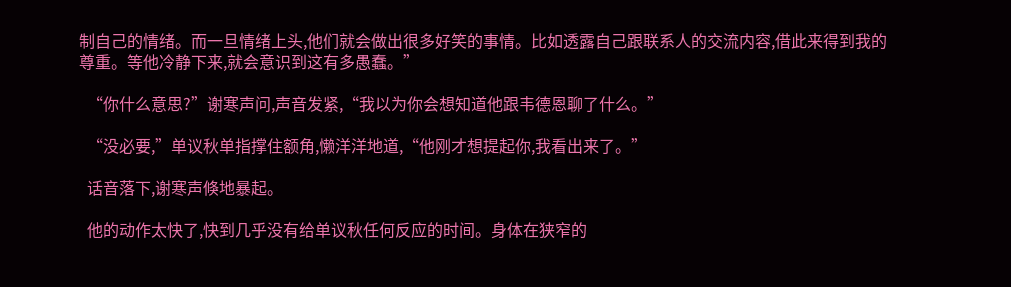制自己的情绪。而一旦情绪上头,他们就会做出很多好笑的事情。比如透露自己跟联系人的交流内容,借此来得到我的尊重。等他冷静下来,就会意识到这有多愚蠢。”

  “你什么意思?”谢寒声问,声音发紧,“我以为你会想知道他跟韦德恩聊了什么。”

  “没必要,”单议秋单指撑住额角,懒洋洋地道,“他刚才想提起你,我看出来了。”

  话音落下,谢寒声倏地暴起。

  他的动作太快了,快到几乎没有给单议秋任何反应的时间。身体在狭窄的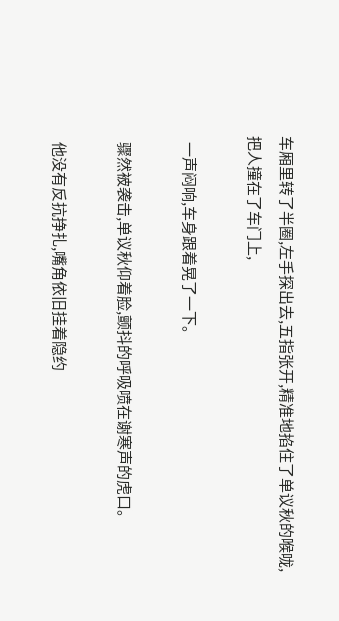车厢里转了半圈,左手探出去,五指张开,精准地掐住了单议秋的喉咙,把人撞在了车门上,

  一声闷响,车身跟着晃了一下。

  骤然被袭击,单议秋仰着脸,颤抖的呼吸喷在谢寒声的虎口。

  他没有反抗挣扎,嘴角依旧挂着隐约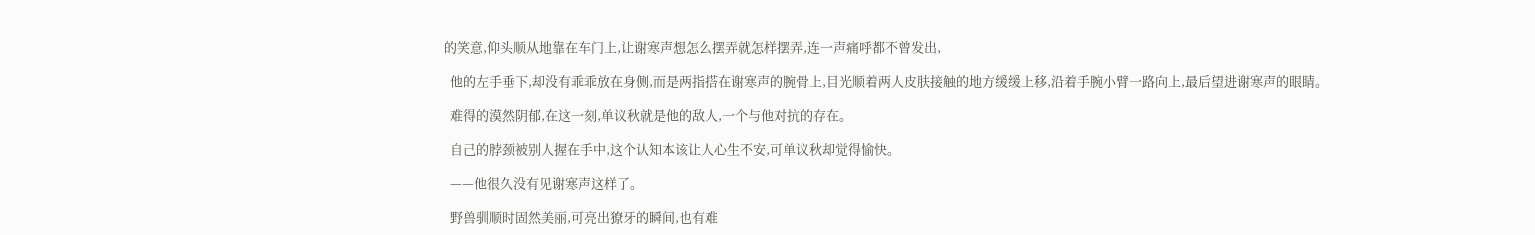的笑意,仰头顺从地靠在车门上,让谢寒声想怎么摆弄就怎样摆弄,连一声痛呼都不曾发出,

  他的左手垂下,却没有乖乖放在身侧,而是两指搭在谢寒声的腕骨上,目光顺着两人皮肤接触的地方缓缓上移,沿着手腕小臂一路向上,最后望进谢寒声的眼睛。

  难得的漠然阴郁,在这一刻,单议秋就是他的敌人,一个与他对抗的存在。

  自己的脖颈被别人握在手中,这个认知本该让人心生不安,可单议秋却觉得愉快。

  ——他很久没有见谢寒声这样了。

  野兽驯顺时固然美丽,可亮出獠牙的瞬间,也有难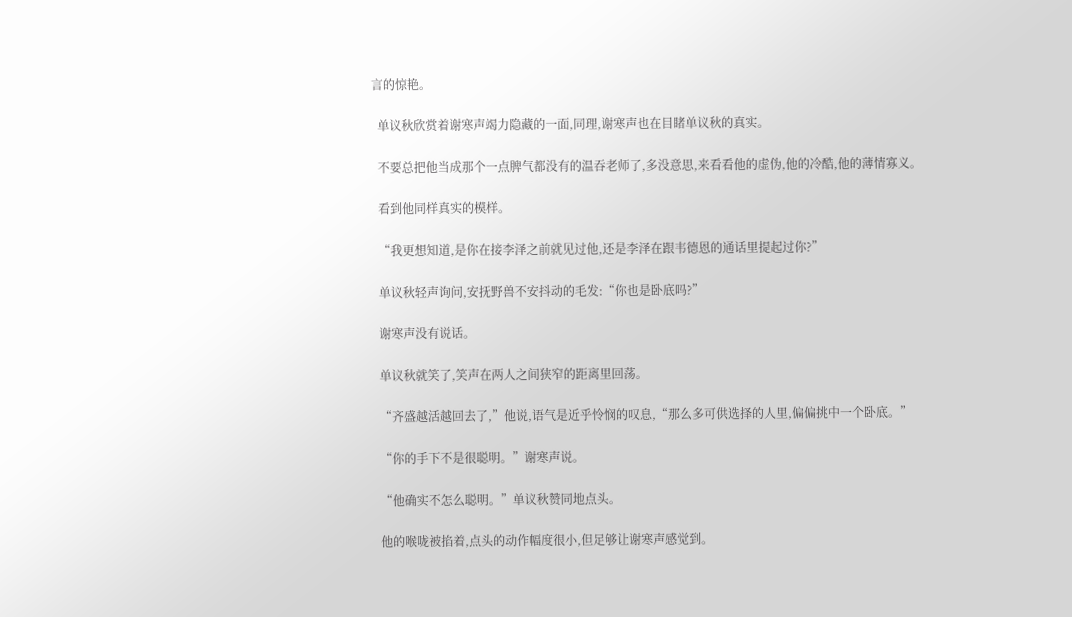言的惊艳。

  单议秋欣赏着谢寒声竭力隐藏的一面,同理,谢寒声也在目睹单议秋的真实。

  不要总把他当成那个一点脾气都没有的温吞老师了,多没意思,来看看他的虚伪,他的冷酷,他的薄情寡义。

  看到他同样真实的模样。

  “我更想知道,是你在接李泽之前就见过他,还是李泽在跟韦德恩的通话里提起过你?”

  单议秋轻声询问,安抚野兽不安抖动的毛发:“你也是卧底吗?”

  谢寒声没有说话。

  单议秋就笑了,笑声在两人之间狭窄的距离里回荡。

  “齐盛越活越回去了,”他说,语气是近乎怜悯的叹息,“那么多可供选择的人里,偏偏挑中一个卧底。”

  “你的手下不是很聪明。”谢寒声说。

  “他确实不怎么聪明。”单议秋赞同地点头。

  他的喉咙被掐着,点头的动作幅度很小,但足够让谢寒声感觉到。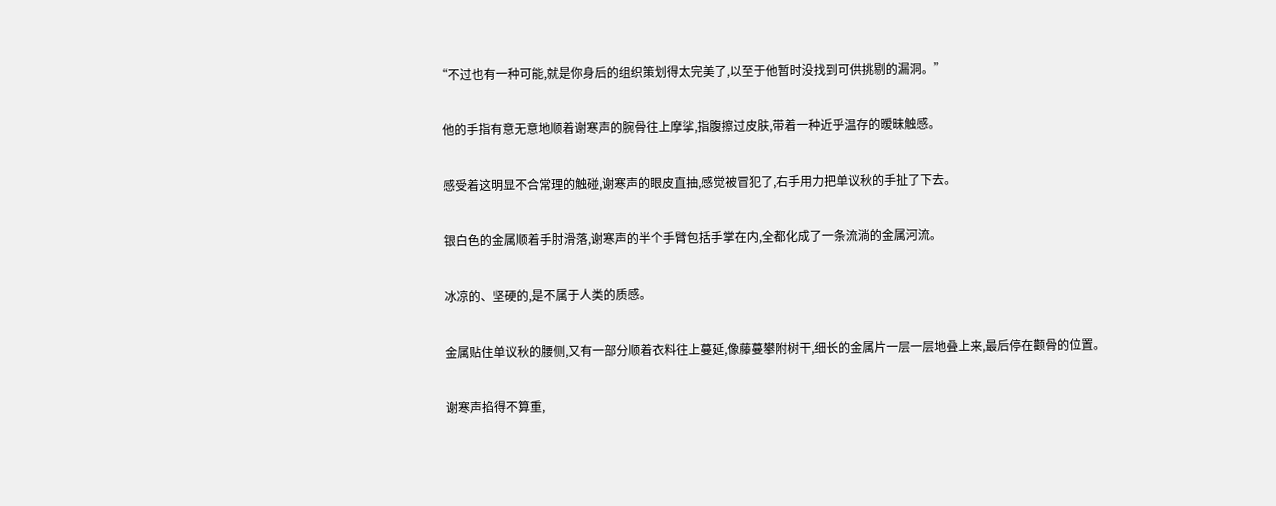“不过也有一种可能,就是你身后的组织策划得太完美了,以至于他暂时没找到可供挑剔的漏洞。”

  他的手指有意无意地顺着谢寒声的腕骨往上摩挲,指腹擦过皮肤,带着一种近乎温存的暧昧触感。

  感受着这明显不合常理的触碰,谢寒声的眼皮直抽,感觉被冒犯了,右手用力把单议秋的手扯了下去。

  银白色的金属顺着手肘滑落,谢寒声的半个手臂包括手掌在内,全都化成了一条流淌的金属河流。

  冰凉的、坚硬的,是不属于人类的质感。

  金属贴住单议秋的腰侧,又有一部分顺着衣料往上蔓延,像藤蔓攀附树干,细长的金属片一层一层地叠上来,最后停在颧骨的位置。

  谢寒声掐得不算重,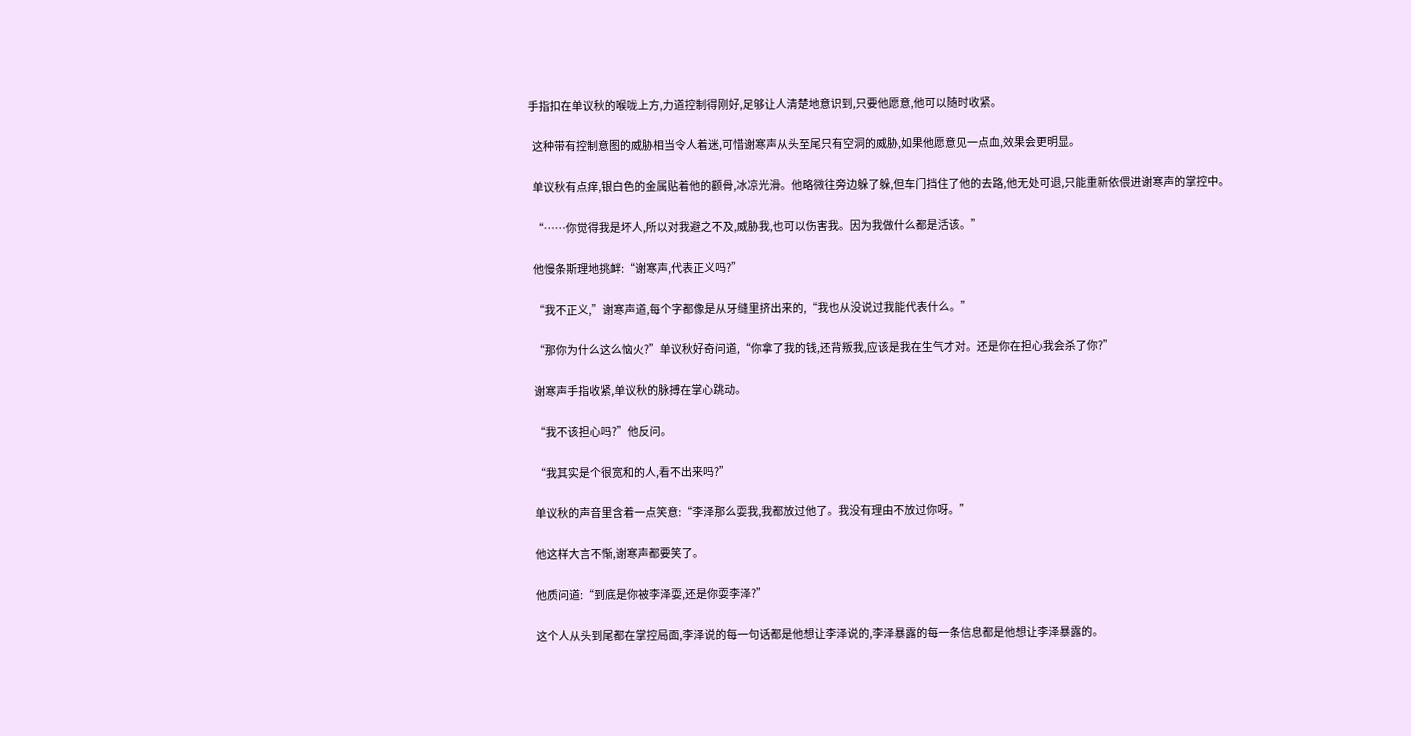手指扣在单议秋的喉咙上方,力道控制得刚好,足够让人清楚地意识到,只要他愿意,他可以随时收紧。

  这种带有控制意图的威胁相当令人着迷,可惜谢寒声从头至尾只有空洞的威胁,如果他愿意见一点血,效果会更明显。

  单议秋有点痒,银白色的金属贴着他的颧骨,冰凉光滑。他略微往旁边躲了躲,但车门挡住了他的去路,他无处可退,只能重新依偎进谢寒声的掌控中。

  “……你觉得我是坏人,所以对我避之不及,威胁我,也可以伤害我。因为我做什么都是活该。”

  他慢条斯理地挑衅:“谢寒声,代表正义吗?”

  “我不正义,”谢寒声道,每个字都像是从牙缝里挤出来的,“我也从没说过我能代表什么。”

  “那你为什么这么恼火?”单议秋好奇问道,“你拿了我的钱,还背叛我,应该是我在生气才对。还是你在担心我会杀了你?”

  谢寒声手指收紧,单议秋的脉搏在掌心跳动。

  “我不该担心吗?”他反问。

  “我其实是个很宽和的人,看不出来吗?”

  单议秋的声音里含着一点笑意:“李泽那么耍我,我都放过他了。我没有理由不放过你呀。”

  他这样大言不惭,谢寒声都要笑了。

  他质问道:“到底是你被李泽耍,还是你耍李泽?”

  这个人从头到尾都在掌控局面,李泽说的每一句话都是他想让李泽说的,李泽暴露的每一条信息都是他想让李泽暴露的。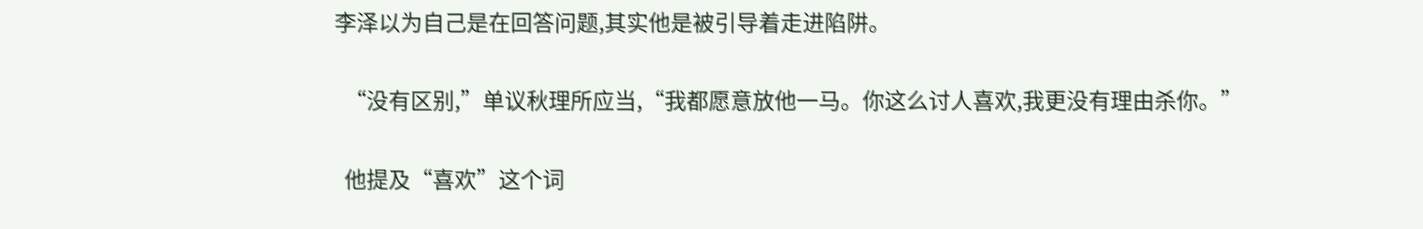李泽以为自己是在回答问题,其实他是被引导着走进陷阱。

  “没有区别,”单议秋理所应当,“我都愿意放他一马。你这么讨人喜欢,我更没有理由杀你。”

  他提及“喜欢”这个词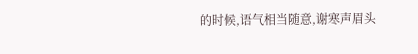的时候,语气相当随意,谢寒声眉头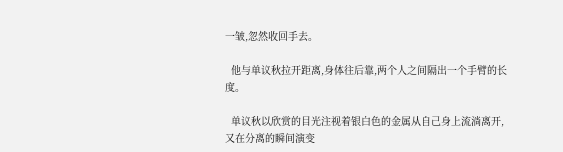一皱,忽然收回手去。

  他与单议秋拉开距离,身体往后靠,两个人之间隔出一个手臂的长度。

  单议秋以欣赏的目光注视着银白色的金属从自己身上流淌离开,又在分离的瞬间演变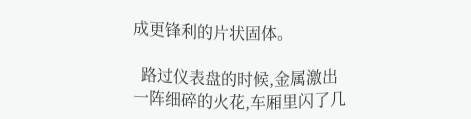成更锋利的片状固体。

  路过仪表盘的时候,金属激出一阵细碎的火花,车厢里闪了几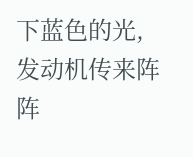下蓝色的光,发动机传来阵阵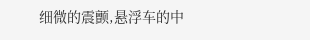细微的震颤,悬浮车的中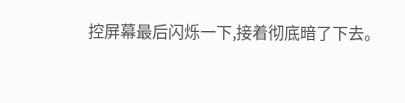控屏幕最后闪烁一下,接着彻底暗了下去。